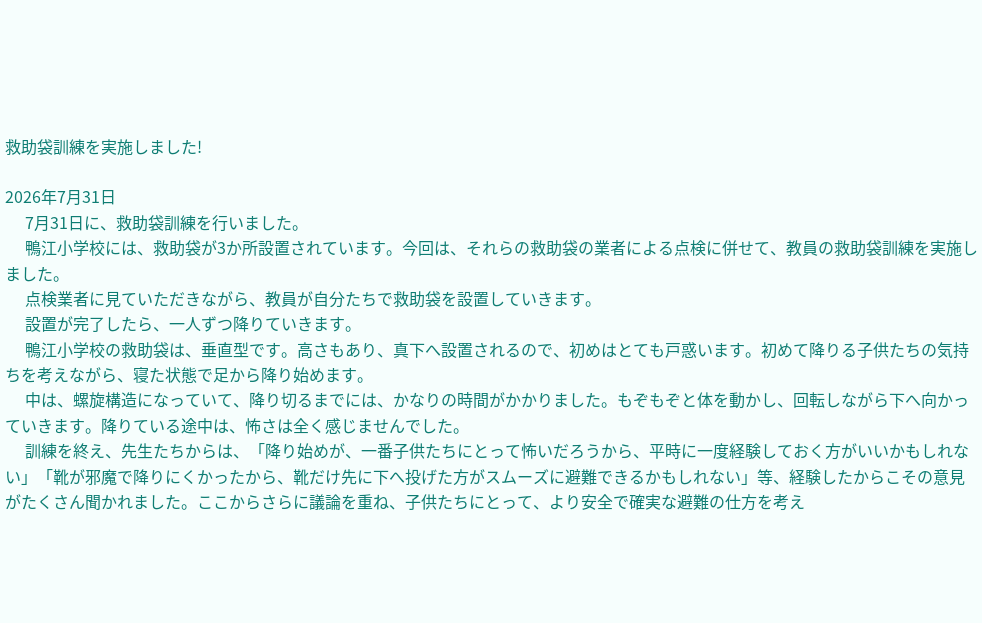救助袋訓練を実施しました!

2026年7月31日
     7月31日に、救助袋訓練を行いました。
     鴨江小学校には、救助袋が3か所設置されています。今回は、それらの救助袋の業者による点検に併せて、教員の救助袋訓練を実施しました。
     点検業者に見ていただきながら、教員が自分たちで救助袋を設置していきます。
     設置が完了したら、一人ずつ降りていきます。
     鴨江小学校の救助袋は、垂直型です。高さもあり、真下へ設置されるので、初めはとても戸惑います。初めて降りる子供たちの気持ちを考えながら、寝た状態で足から降り始めます。
     中は、螺旋構造になっていて、降り切るまでには、かなりの時間がかかりました。もぞもぞと体を動かし、回転しながら下へ向かっていきます。降りている途中は、怖さは全く感じませんでした。
     訓練を終え、先生たちからは、「降り始めが、一番子供たちにとって怖いだろうから、平時に一度経験しておく方がいいかもしれない」「靴が邪魔で降りにくかったから、靴だけ先に下へ投げた方がスムーズに避難できるかもしれない」等、経験したからこその意見がたくさん聞かれました。ここからさらに議論を重ね、子供たちにとって、より安全で確実な避難の仕方を考え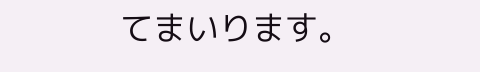てまいります。